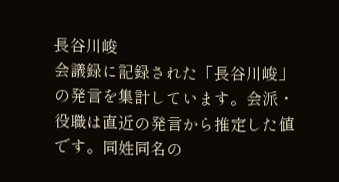長谷川峻
会議録に記録された「長谷川峻」の発言を集計しています。会派・役職は直近の発言から推定した値です。同姓同名の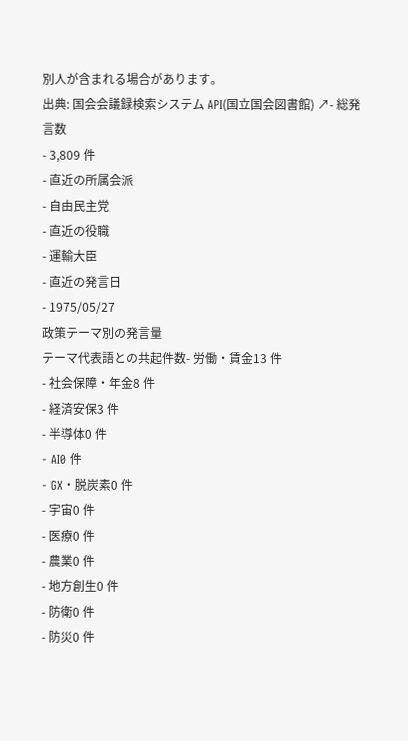別人が含まれる場合があります。
出典: 国会会議録検索システム API(国立国会図書館) ↗- 総発言数
- 3,809 件
- 直近の所属会派
- 自由民主党
- 直近の役職
- 運輸大臣
- 直近の発言日
- 1975/05/27
政策テーマ別の発言量
テーマ代表語との共起件数- 労働・賃金13 件
- 社会保障・年金8 件
- 経済安保3 件
- 半導体0 件
- AI0 件
- GX・脱炭素0 件
- 宇宙0 件
- 医療0 件
- 農業0 件
- 地方創生0 件
- 防衛0 件
- 防災0 件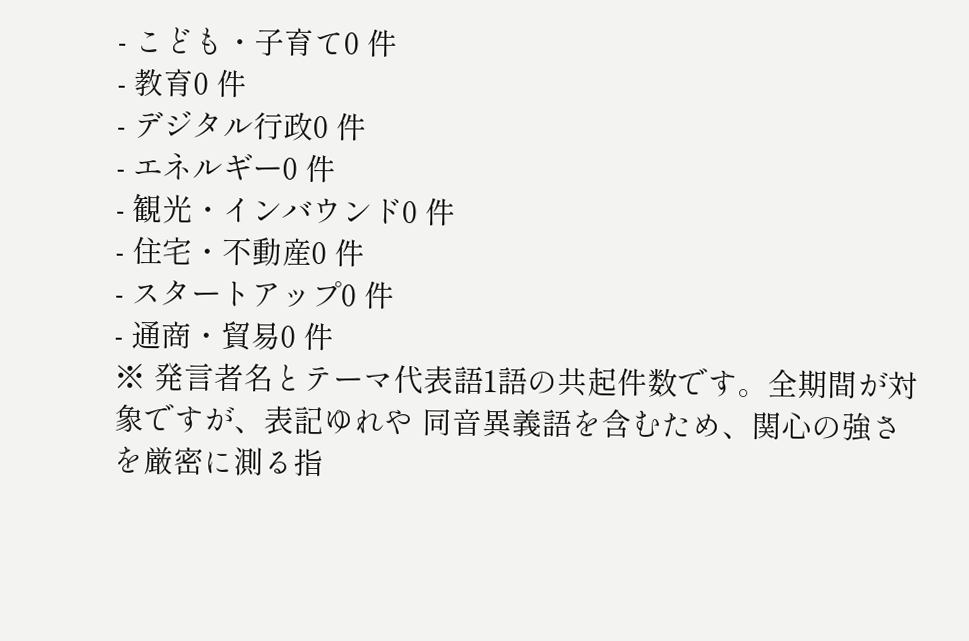- こども・子育て0 件
- 教育0 件
- デジタル行政0 件
- エネルギー0 件
- 観光・インバウンド0 件
- 住宅・不動産0 件
- スタートアップ0 件
- 通商・貿易0 件
※ 発言者名とテーマ代表語1語の共起件数です。全期間が対象ですが、表記ゆれや 同音異義語を含むため、関心の強さを厳密に測る指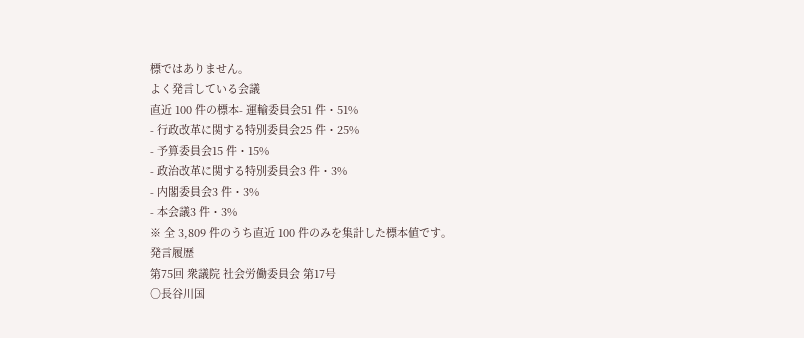標ではありません。
よく発言している会議
直近 100 件の標本- 運輸委員会51 件・51%
- 行政改革に関する特別委員会25 件・25%
- 予算委員会15 件・15%
- 政治改革に関する特別委員会3 件・3%
- 内閣委員会3 件・3%
- 本会議3 件・3%
※ 全 3,809 件のうち直近 100 件のみを集計した標本値です。
発言履歴
第75回 衆議院 社会労働委員会 第17号
○長谷川国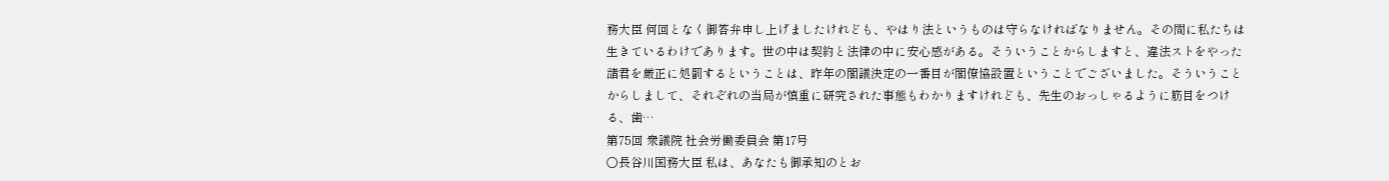務大臣 何回となく御答弁申し上げましたけれども、やはり法というものは守らなければなりません。その間に私たちは生きているわけであります。世の中は契約と法律の中に安心感がある。そういうことからしますと、違法ストをやった諸君を厳正に処罰するということは、昨年の閣議決定の一番目が閣僚協設置ということでございました。そういうことからしまして、それぞれの当局が慎重に研究された事態もわかりますけれども、先生のおっしゃるように筋目をつける、歯…
第75回 衆議院 社会労働委員会 第17号
○長谷川国務大臣 私は、あなたも御承知のとお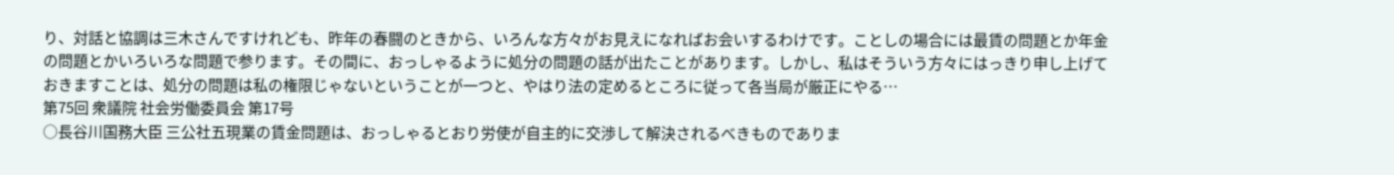り、対話と協調は三木さんですけれども、昨年の春闘のときから、いろんな方々がお見えになればお会いするわけです。ことしの場合には最賃の問題とか年金の問題とかいろいろな問題で参ります。その間に、おっしゃるように処分の問題の話が出たことがあります。しかし、私はそういう方々にはっきり申し上げておきますことは、処分の問題は私の権限じゃないということが一つと、やはり法の定めるところに従って各当局が厳正にやる…
第75回 衆議院 社会労働委員会 第17号
○長谷川国務大臣 三公社五現業の賃金問題は、おっしゃるとおり労使が自主的に交渉して解決されるべきものでありま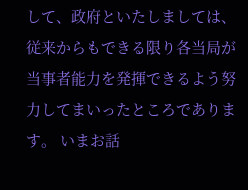して、政府といたしましては、従来からもできる限り各当局が当事者能力を発揮できるよう努力してまいったところであります。 いまお話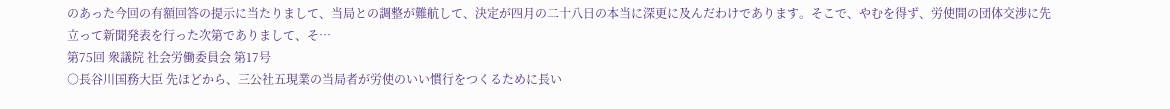のあった今回の有額回答の提示に当たりまして、当局との調整が難航して、決定が四月の二十八日の本当に深更に及んだわけであります。そこで、やむを得ず、労使間の団体交渉に先立って新聞発表を行った次第でありまして、そ…
第75回 衆議院 社会労働委員会 第17号
○長谷川国務大臣 先ほどから、三公社五現業の当局者が労使のいい慣行をつくるために長い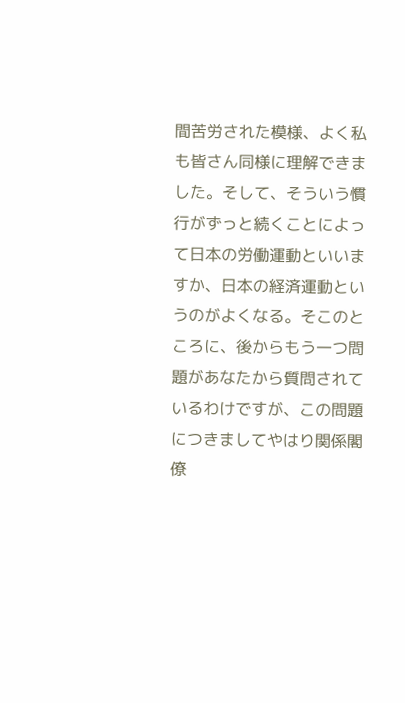間苦労された模様、よく私も皆さん同様に理解できました。そして、そういう慣行がずっと続くことによって日本の労働運動といいますか、日本の経済運動というのがよくなる。そこのところに、後からもう一つ問題があなたから質問されているわけですが、この問題につきましてやはり関係閣僚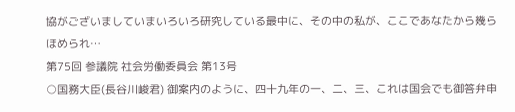協がございましていまいろいろ研究している最中に、その中の私が、ここであなたから幾らほめられ…
第75回 参議院 社会労働委員会 第13号
○国務大臣(長谷川峻君) 御案内のように、四十九年の一、二、三、これは国会でも御答弁申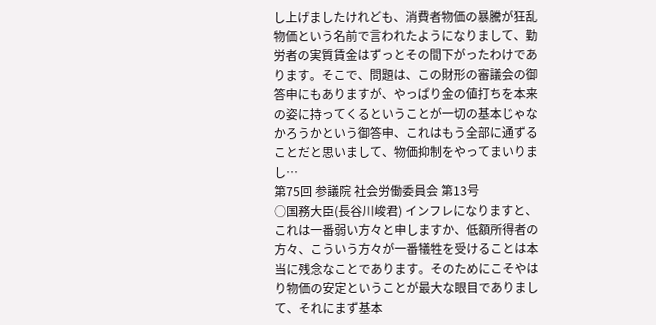し上げましたけれども、消費者物価の暴騰が狂乱物価という名前で言われたようになりまして、勤労者の実質賃金はずっとその間下がったわけであります。そこで、問題は、この財形の審議会の御答申にもありますが、やっぱり金の値打ちを本来の姿に持ってくるということが一切の基本じゃなかろうかという御答申、これはもう全部に通ずることだと思いまして、物価抑制をやってまいりまし…
第75回 参議院 社会労働委員会 第13号
○国務大臣(長谷川峻君) インフレになりますと、これは一番弱い方々と申しますか、低額所得者の方々、こういう方々が一番犠牲を受けることは本当に残念なことであります。そのためにこそやはり物価の安定ということが最大な眼目でありまして、それにまず基本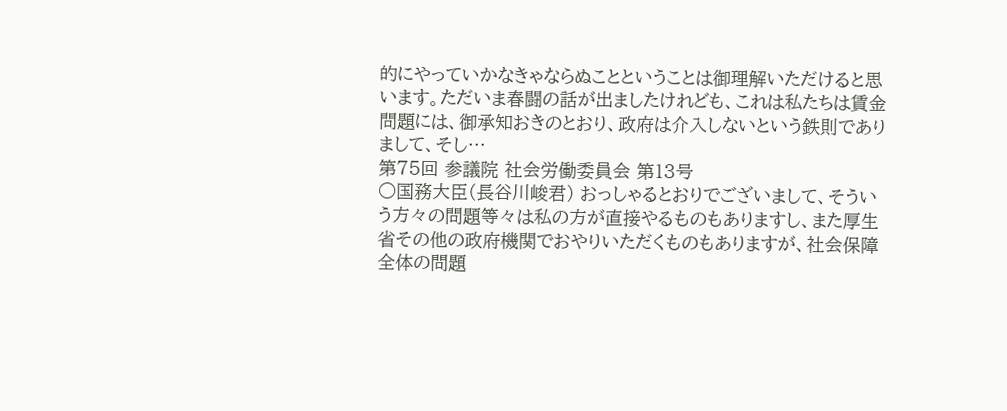的にやっていかなきゃならぬことということは御理解いただけると思います。ただいま春闘の話が出ましたけれども、これは私たちは賃金問題には、御承知おきのとおり、政府は介入しないという鉄則でありまして、そし…
第75回 参議院 社会労働委員会 第13号
○国務大臣(長谷川峻君) おっしゃるとおりでございまして、そういう方々の問題等々は私の方が直接やるものもありますし、また厚生省その他の政府機関でおやりいただくものもありますが、社会保障全体の問題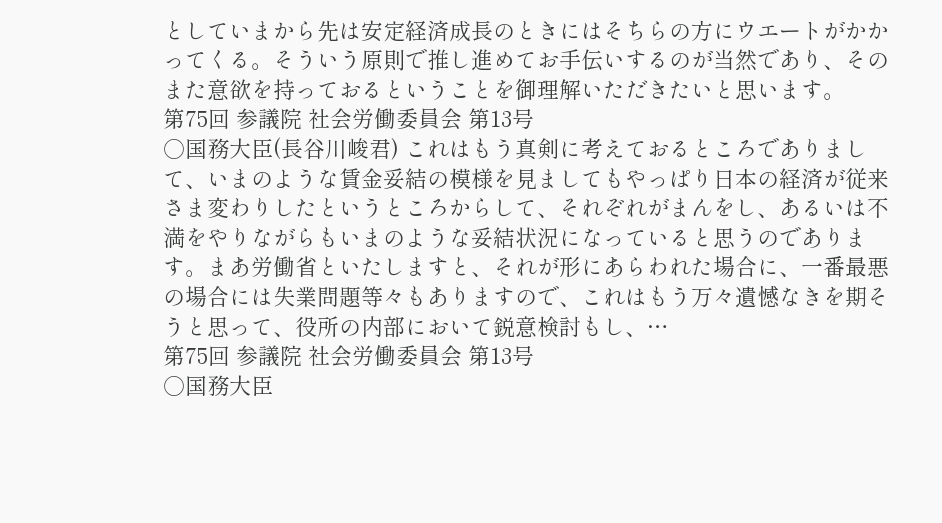としていまから先は安定経済成長のときにはそちらの方にウエートがかかってくる。そういう原則で推し進めてお手伝いするのが当然であり、そのまた意欲を持っておるということを御理解いただきたいと思います。
第75回 参議院 社会労働委員会 第13号
○国務大臣(長谷川峻君) これはもう真剣に考えておるところでありまして、いまのような賃金妥結の模様を見ましてもやっぱり日本の経済が従来さま変わりしたというところからして、それぞれがまんをし、あるいは不満をやりながらもいまのような妥結状況になっていると思うのであります。まあ労働省といたしますと、それが形にあらわれた場合に、一番最悪の場合には失業問題等々もありますので、これはもう万々遺憾なきを期そうと思って、役所の内部において鋭意検討もし、…
第75回 参議院 社会労働委員会 第13号
○国務大臣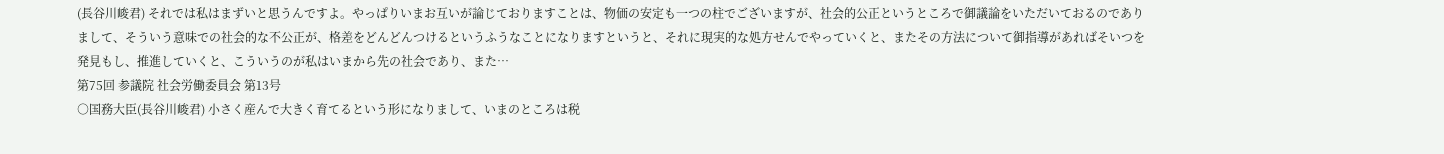(長谷川峻君) それでは私はまずいと思うんですよ。やっぱりいまお互いが論じておりますことは、物価の安定も一つの柱でございますが、社会的公正というところで御議論をいただいておるのでありまして、そういう意味での社会的な不公正が、格差をどんどんつけるというふうなことになりますというと、それに現実的な処方せんでやっていくと、またその方法について御指導があればそいつを発見もし、推進していくと、こういうのが私はいまから先の社会であり、また…
第75回 参議院 社会労働委員会 第13号
○国務大臣(長谷川峻君) 小さく産んで大きく育てるという形になりまして、いまのところは税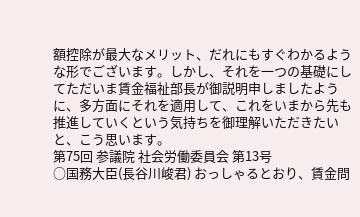額控除が最大なメリット、だれにもすぐわかるような形でございます。しかし、それを一つの基礎にしてただいま賃金福祉部長が御説明申しましたように、多方面にそれを適用して、これをいまから先も推進していくという気持ちを御理解いただきたいと、こう思います。
第75回 参議院 社会労働委員会 第13号
○国務大臣(長谷川峻君) おっしゃるとおり、賃金問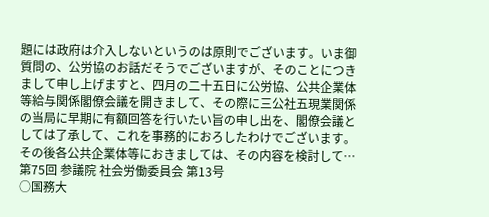題には政府は介入しないというのは原則でございます。いま御質問の、公労協のお話だそうでございますが、そのことにつきまして申し上げますと、四月の二十五日に公労協、公共企業体等給与関係閣僚会議を開きまして、その際に三公社五現業関係の当局に早期に有額回答を行いたい旨の申し出を、閣僚会議としては了承して、これを事務的におろしたわけでございます。その後各公共企業体等におきましては、その内容を検討して…
第75回 参議院 社会労働委員会 第13号
○国務大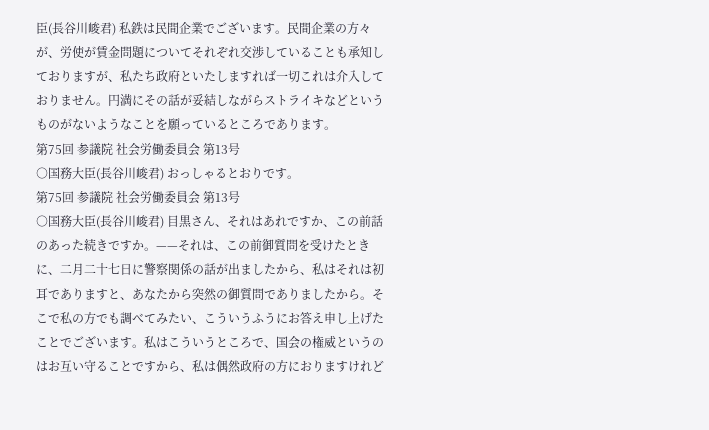臣(長谷川峻君) 私鉄は民間企業でございます。民間企業の方々が、労使が賃金問題についてそれぞれ交渉していることも承知しておりますが、私たち政府といたしますれば一切これは介入しておりません。円満にその話が妥結しながらストライキなどというものがないようなことを願っているところであります。
第75回 参議院 社会労働委員会 第13号
○国務大臣(長谷川峻君) おっしゃるとおりです。
第75回 参議院 社会労働委員会 第13号
○国務大臣(長谷川峻君) 目黒さん、それはあれですか、この前話のあった続きですか。——それは、この前御質問を受けたときに、二月二十七日に警察関係の話が出ましたから、私はそれは初耳でありますと、あなたから突然の御質問でありましたから。そこで私の方でも調べてみたい、こういうふうにお答え申し上げたことでございます。私はこういうところで、国会の権威というのはお互い守ることですから、私は偶然政府の方におりますけれど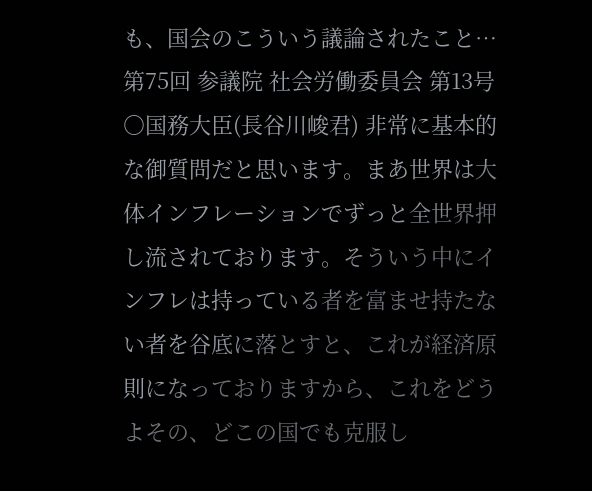も、国会のこういう議論されたこと…
第75回 参議院 社会労働委員会 第13号
○国務大臣(長谷川峻君) 非常に基本的な御質問だと思います。まあ世界は大体インフレーションでずっと全世界押し流されております。そういう中にインフレは持っている者を富ませ持たない者を谷底に落とすと、これが経済原則になっておりますから、これをどうよその、どこの国でも克服し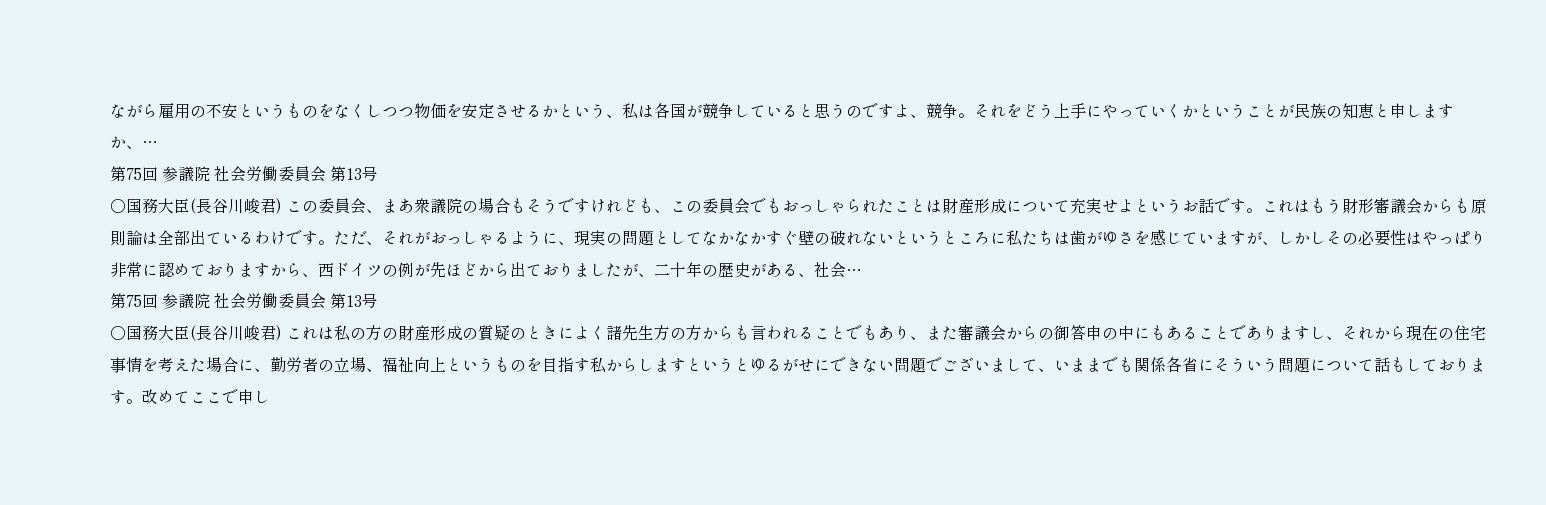ながら雇用の不安というものをなくしつつ物価を安定させるかという、私は各国が競争していると思うのですよ、競争。それをどう上手にやっていくかということが民族の知恵と申しますか、…
第75回 参議院 社会労働委員会 第13号
○国務大臣(長谷川峻君) この委員会、まあ衆議院の場合もそうですけれども、この委員会でもおっしゃられたことは財産形成について充実せよというお話です。これはもう財形審議会からも原則論は全部出ているわけです。ただ、それがおっしゃるように、現実の問題としてなかなかすぐ壁の破れないというところに私たちは歯がゆさを感じていますが、しかしその必要性はやっぱり非常に認めておりますから、西ドイツの例が先ほどから出ておりましたが、二十年の歴史がある、社会…
第75回 参議院 社会労働委員会 第13号
○国務大臣(長谷川峻君) これは私の方の財産形成の質疑のときによく諸先生方の方からも言われることでもあり、また審議会からの御答申の中にもあることでありますし、それから現在の住宅事情を考えた場合に、勤労者の立場、福祉向上というものを目指す私からしますというとゆるがせにできない問題でございまして、いままでも関係各省にそういう問題について話もしております。改めてここで申し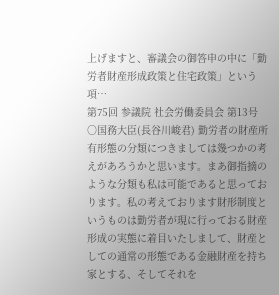上げますと、審議会の御答申の中に「勤労者財産形成政策と住宅政策」という項…
第75回 参議院 社会労働委員会 第13号
○国務大臣(長谷川峻君) 勤労者の財産所有形態の分類につきましては幾つかの考えがあろうかと思います。まあ御指摘のような分類も私は可能であると思っております。私の考えております財形制度というものは勤労者が現に行っておる財産形成の実態に着目いたしまして、財産としての通常の形態である金融財産を持ち家とする、そしてそれを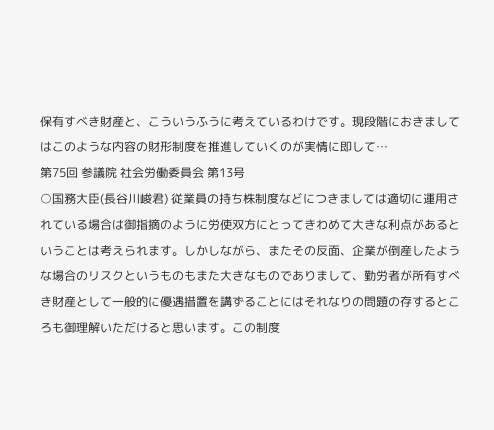保有すべき財産と、こういうふうに考えているわけです。現段階におきましてはこのような内容の財形制度を推進していくのが実情に即して…
第75回 参議院 社会労働委員会 第13号
○国務大臣(長谷川峻君) 従業員の持ち株制度などにつきましては適切に運用されている場合は御指摘のように労使双方にとってきわめて大きな利点があるということは考えられます。しかしながら、またその反面、企業が倒産したような場合のリスクというものもまた大きなものでありまして、勤労者が所有すべき財産として一般的に優遇措置を講ずることにはそれなりの問題の存するところも御理解いただけると思います。この制度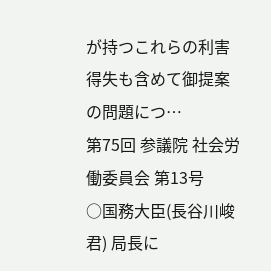が持つこれらの利害得失も含めて御提案の問題につ…
第75回 参議院 社会労働委員会 第13号
○国務大臣(長谷川峻君) 局長に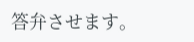答弁させます。